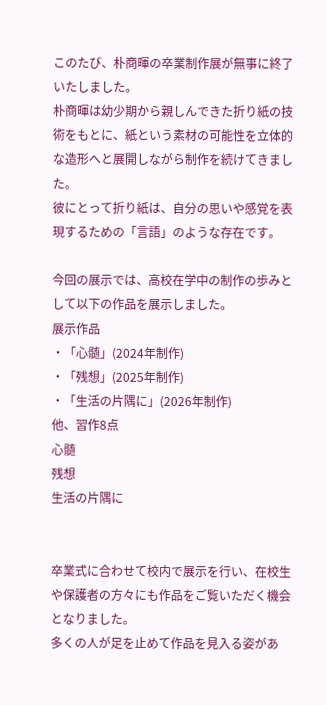このたび、朴商暉の卒業制作展が無事に終了いたしました。
朴商暉は幼少期から親しんできた折り紙の技術をもとに、紙という素材の可能性を立体的な造形へと展開しながら制作を続けてきました。
彼にとって折り紙は、自分の思いや感覚を表現するための「言語」のような存在です。

今回の展示では、高校在学中の制作の歩みとして以下の作品を展示しました。
展示作品
・「心髄」(2024年制作)
・「残想」(2025年制作)
・「生活の片隅に」(2026年制作)
他、習作8点
心髄
残想
生活の片隅に


卒業式に合わせて校内で展示を行い、在校生や保護者の方々にも作品をご覧いただく機会となりました。
多くの人が足を止めて作品を見入る姿があ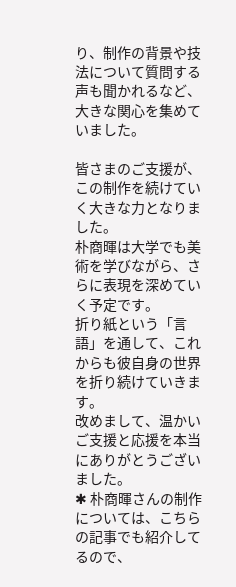り、制作の背景や技法について質問する声も聞かれるなど、大きな関心を集めていました。

皆さまのご支援が、この制作を続けていく大きな力となりました。
朴商暉は大学でも美術を学びながら、さらに表現を深めていく予定です。
折り紙という「言語」を通して、これからも彼自身の世界を折り続けていきます。
改めまして、温かいご支援と応援を本当にありがとうございました。
✱ 朴商暉さんの制作については、こちらの記事でも紹介してるので、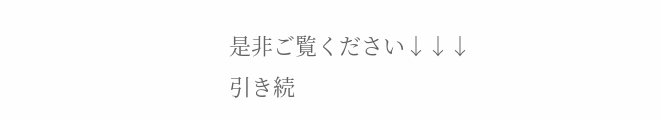是非ご覧ください↓↓↓
引き続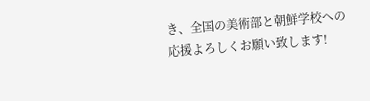き、全国の美術部と朝鮮学校への応援よろしくお願い致します!